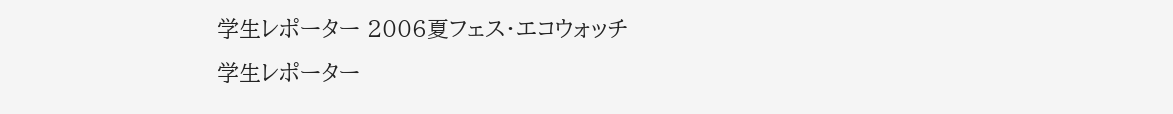学生レポーター 2006夏フェス・エコウォッチ
学生レポーター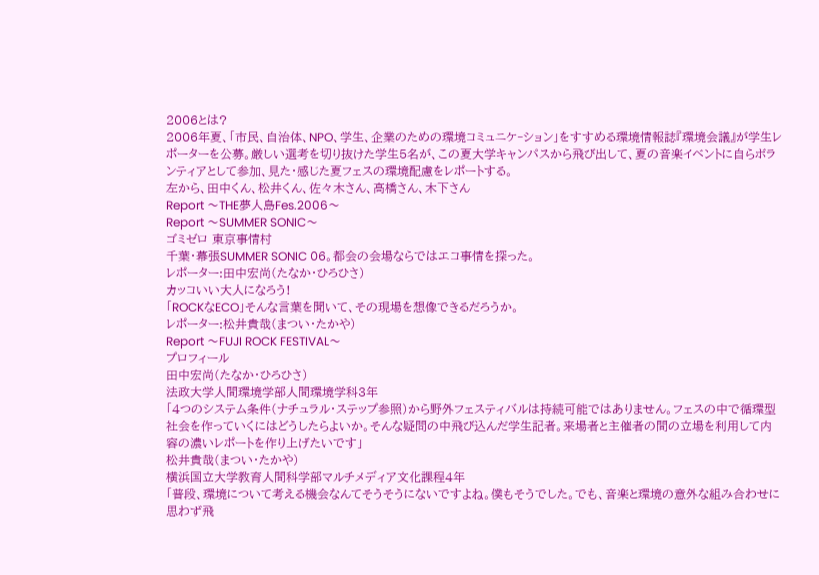2006とは?
2006年夏、「市民、自治体、NPO、学生、企業のための環境コミュニケ‐ション」をすすめる環境情報誌『環境会議』が学生レポーターを公募。厳しい選考を切り抜けた学生5名が、この夏大学キャンパスから飛び出して、夏の音楽イベントに自らボランティアとして参加、見た・感じた夏フェスの環境配慮をレポートする。
左から、田中くん、松井くん、佐々木さん、高橋さん、木下さん
Report 〜THE夢人島Fes.2006〜
Report 〜SUMMER SONIC〜
ゴミゼロ 東京事情村
千葉・幕張SUMMER SONIC 06。都会の会場ならではエコ事情を探った。
レポーター:田中宏尚(たなか・ひろひさ)
カッコいい大人になろう!
「ROCKなECO」そんな言葉を聞いて、その現場を想像できるだろうか。
レポーター:松井貴哉(まつい・たかや)
Report 〜FUJI ROCK FESTIVAL〜
プロフィール
田中宏尚(たなか・ひろひさ)
法政大学人間環境学部人間環境学科3年
「4つのシステム条件(ナチュラル・ステップ参照)から野外フェスティバルは持続可能ではありません。フェスの中で循環型社会を作っていくにはどうしたらよいか。そんな疑問の中飛び込んだ学生記者。来場者と主催者の間の立場を利用して内容の濃いレポートを作り上げたいです」
松井貴哉(まつい・たかや)
横浜国立大学教育人間科学部マルチメディア文化課程4年
「普段、環境について考える機会なんてそうそうにないですよね。僕もそうでした。でも、音楽と環境の意外な組み合わせに思わず飛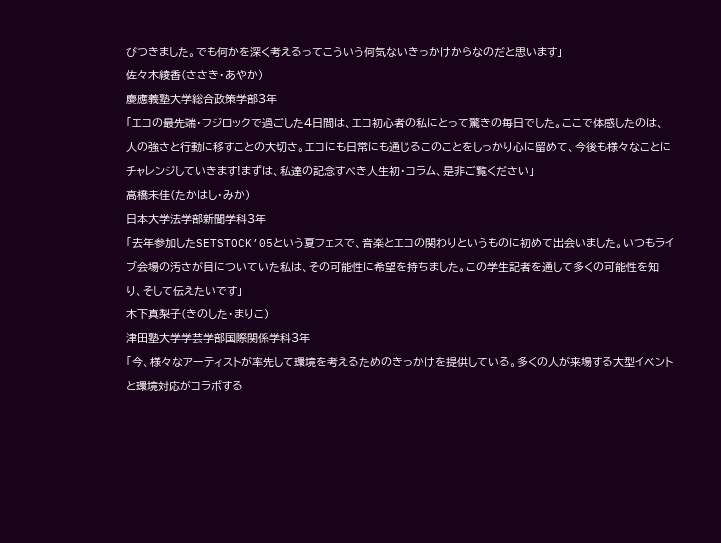びつきました。でも何かを深く考えるってこういう何気ないきっかけからなのだと思います」
佐々木綾香(ささき・あやか)
慶應義塾大学総合政策学部3年
「エコの最先端・フジロックで過ごした4日間は、エコ初心者の私にとって驚きの毎日でした。ここで体感したのは、人の強さと行動に移すことの大切さ。エコにも日常にも通じるこのことをしっかり心に留めて、今後も様々なことにチャレンジしていきます!まずは、私達の記念すべき人生初・コラム、是非ご覧ください」
高橋未佳(たかはし・みか)
日本大学法学部新聞学科3年
「去年参加したSETSTOCK’05という夏フェスで、音楽とエコの関わりというものに初めて出会いました。いつもライブ会場の汚さが目についていた私は、その可能性に希望を持ちました。この学生記者を通して多くの可能性を知り、そして伝えたいです」
木下真梨子(きのした・まりこ)
津田塾大学学芸学部国際関係学科3年
「今、様々なアーティストが率先して環境を考えるためのきっかけを提供している。多くの人が来場する大型イベントと環境対応がコラボする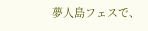夢人島フェスで、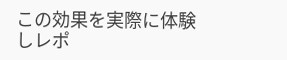この効果を実際に体験しレポ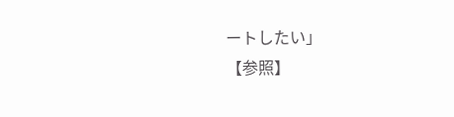ートしたい」
【参照】